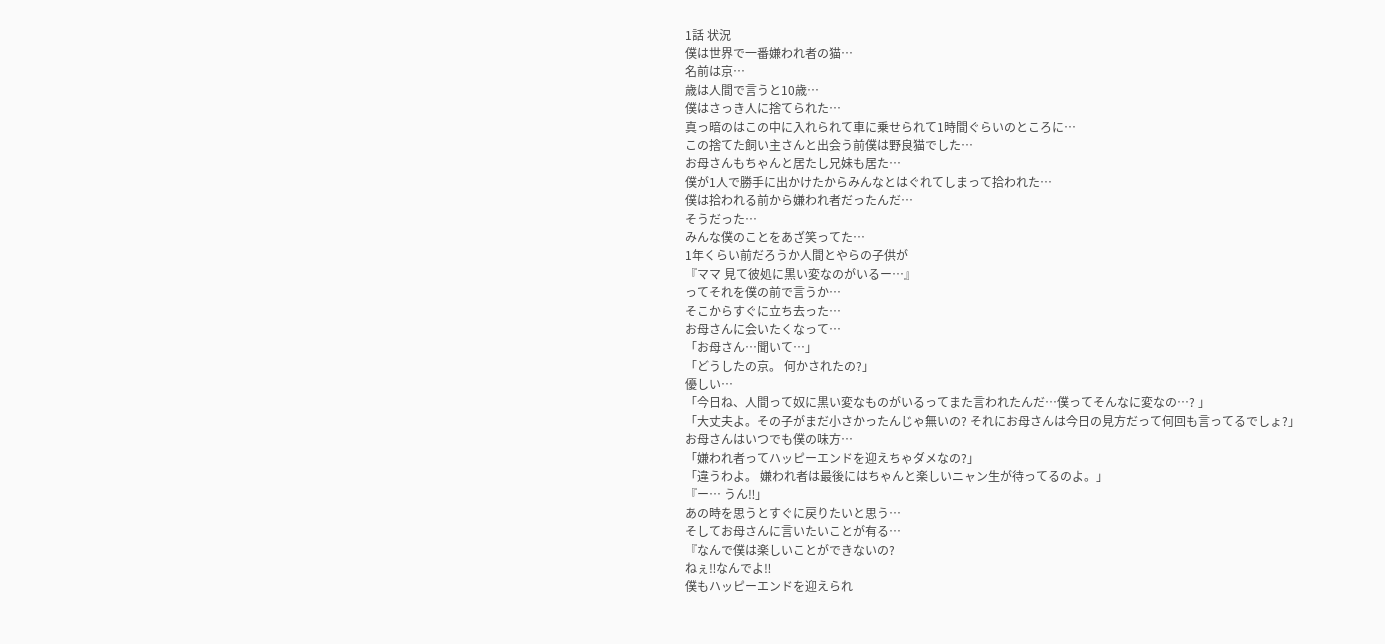1話 状況
僕は世界で一番嫌われ者の猫…
名前は京…
歳は人間で言うと10歳…
僕はさっき人に捨てられた…
真っ暗のはこの中に入れられて車に乗せられて1時間ぐらいのところに…
この捨てた飼い主さんと出会う前僕は野良猫でした…
お母さんもちゃんと居たし兄妹も居た…
僕が1人で勝手に出かけたからみんなとはぐれてしまって拾われた…
僕は拾われる前から嫌われ者だったんだ…
そうだった…
みんな僕のことをあざ笑ってた…
1年くらい前だろうか人間とやらの子供が
『ママ 見て彼処に黒い変なのがいるー…』
ってそれを僕の前で言うか…
そこからすぐに立ち去った…
お母さんに会いたくなって…
「お母さん…聞いて…」
「どうしたの京。 何かされたの?」
優しい…
「今日ね、人間って奴に黒い変なものがいるってまた言われたんだ…僕ってそんなに変なの…? 」
「大丈夫よ。その子がまだ小さかったんじゃ無いの? それにお母さんは今日の見方だって何回も言ってるでしょ?」
お母さんはいつでも僕の味方…
「嫌われ者ってハッピーエンドを迎えちゃダメなの?」
「違うわよ。 嫌われ者は最後にはちゃんと楽しいニャン生が待ってるのよ。」
『ー… うん‼」
あの時を思うとすぐに戻りたいと思う…
そしてお母さんに言いたいことが有る…
『なんで僕は楽しいことができないの?
ねぇ‼なんでよ‼
僕もハッピーエンドを迎えられ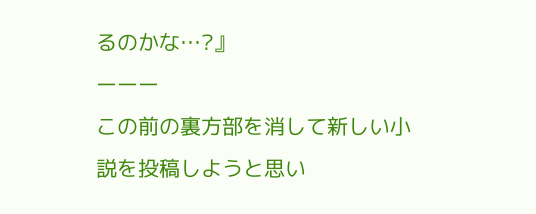るのかな…?』
ーーー
この前の裏方部を消して新しい小説を投稿しようと思い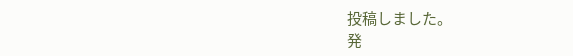投稿しました。
発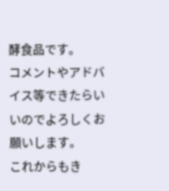酵食品です。
コメントやアドバイス等できたらいいのでよろしくお願いします。
これからもき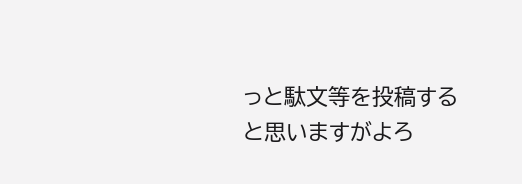っと駄文等を投稿すると思いますがよろ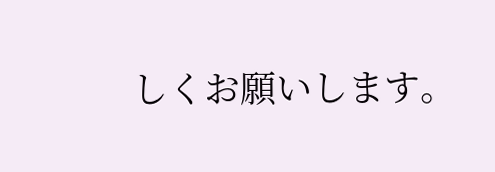しくお願いします。